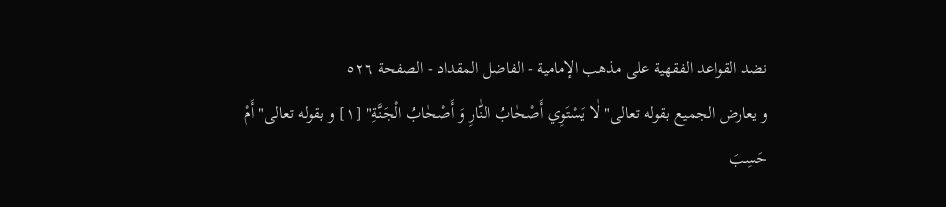نضد القواعد الفقهية على مذهب الإمامية - الفاضل المقداد - الصفحة ٥٢٦
و يعارض الجميع بقوله تعالى" لٰا يَسْتَوِي أَصْحٰابُ النّٰارِ وَ أَصْحٰابُ الْجَنَّةِ" [١] و بقوله تعالى" أَمْ حَسِبَ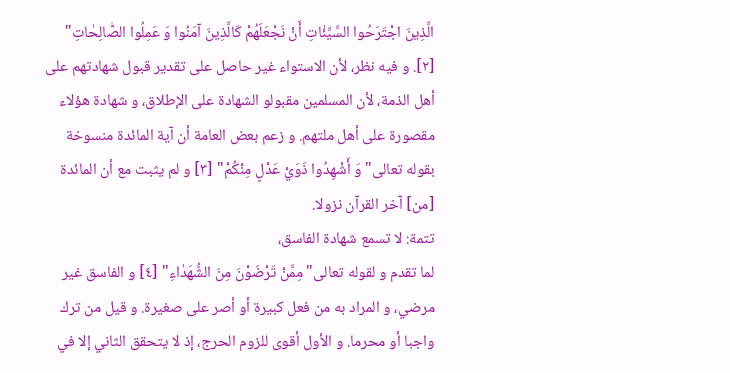الَّذِينَ اجْتَرَحُوا السَّيِّئٰاتِ أَنْ نَجْعَلَهُمْ كَالَّذِينَ آمَنُوا وَ عَمِلُوا الصّٰالِحٰاتِ" [٢]. و فيه نظر، لأن الاستواء غير حاصل على تقدير قبول شهادتهم على أهل الذمة، لأن المسلمين مقبولو الشهادة على الإطلاق، و شهادة هؤلاء مقصورة على أهل ملتهم. و زعم بعض العامة أن آية المائدة منسوخة بقوله تعالى" وَ أَشْهِدُوا ذَوَيْ عَدْلٍ مِنْكُمْ" [٣] و لم يثبت مع أن المائدة [من] آخر القرآن نزولا.
تتمة: لا تسمع شهادة الفاسق،
لما تقدم و لقوله تعالى" مِمَّنْ تَرْضَوْنَ مِنَ الشُّهَدٰاءِ" [٤] و الفاسق غير مرضي، و المراد به من فعل كبيرة أو أصر على صغيرة. و قيل من ترك واجبا أو محرما. و الأول أقوى للزوم الحرج، إذ لا يتحقق الثاني إلا في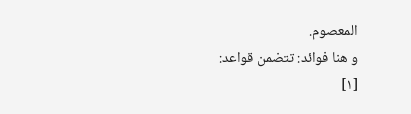المعصوم.
و هنا فوائد: تتضمن قواعد:
[١]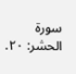سورة الحشر: ٢٠.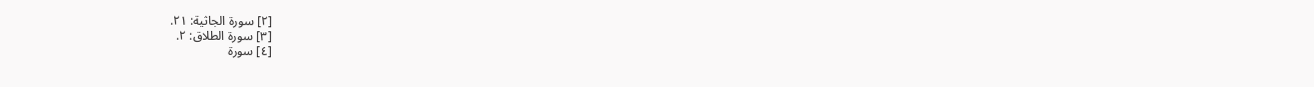[٢] سورة الجاثية: ٢١.
[٣] سورة الطلاق: ٢.
[٤] سورة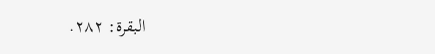البقرة: ٢٨٢.